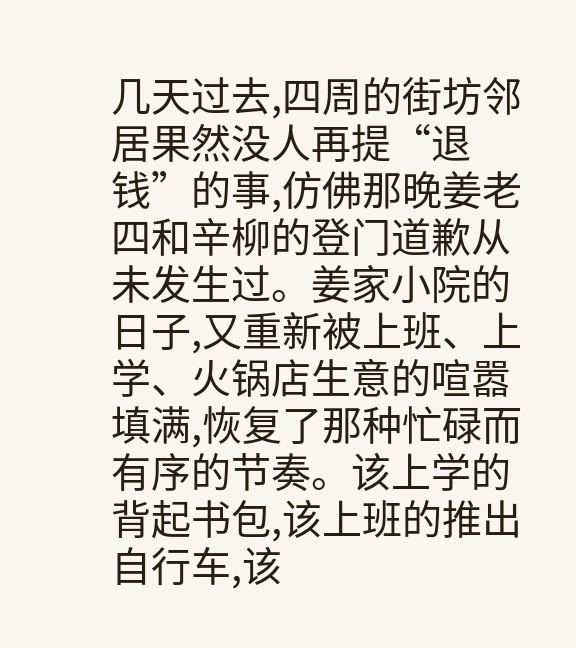几天过去,四周的街坊邻居果然没人再提“退钱”的事,仿佛那晚姜老四和辛柳的登门道歉从未发生过。姜家小院的日子,又重新被上班、上学、火锅店生意的喧嚣填满,恢复了那种忙碌而有序的节奏。该上学的背起书包,该上班的推出自行车,该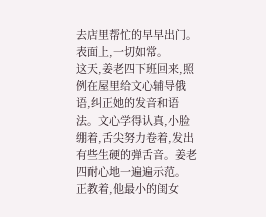去店里帮忙的早早出门。表面上,一切如常。
这天,姜老四下班回来,照例在屋里给文心辅导俄语,纠正她的发音和语法。文心学得认真,小脸绷着,舌尖努力卷着,发出有些生硬的弹舌音。姜老四耐心地一遍遍示范。
正教着,他最小的闺女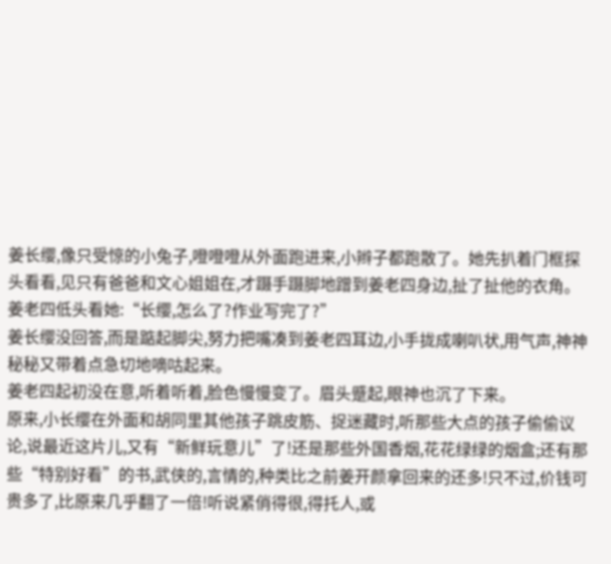姜长缨,像只受惊的小兔子,噔噔噔从外面跑进来,小辫子都跑散了。她先扒着门框探头看看,见只有爸爸和文心姐姐在,才蹑手蹑脚地蹭到姜老四身边,扯了扯他的衣角。
姜老四低头看她:“长缨,怎么了?作业写完了?”
姜长缨没回答,而是踮起脚尖,努力把嘴凑到姜老四耳边,小手拢成喇叭状,用气声,神神秘秘又带着点急切地嘀咕起来。
姜老四起初没在意,听着听着,脸色慢慢变了。眉头蹙起,眼神也沉了下来。
原来,小长缨在外面和胡同里其他孩子跳皮筋、捉迷藏时,听那些大点的孩子偷偷议论,说最近这片儿,又有“新鲜玩意儿”了!还是那些外国香烟,花花绿绿的烟盒;还有那些“特别好看”的书,武侠的,言情的,种类比之前姜开颜拿回来的还多!只不过,价钱可贵多了,比原来几乎翻了一倍!听说紧俏得很,得托人,或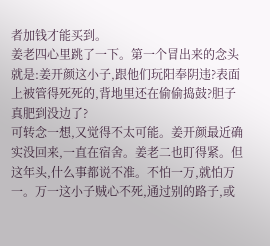者加钱才能买到。
姜老四心里跳了一下。第一个冒出来的念头就是:姜开颜这小子,跟他们玩阳奉阴违?表面上被管得死死的,背地里还在偷偷捣鼓?胆子真肥到没边了?
可转念一想,又觉得不太可能。姜开颜最近确实没回来,一直在宿舍。姜老二也盯得紧。但这年头,什么事都说不准。不怕一万,就怕万一。万一这小子贼心不死,通过别的路子,或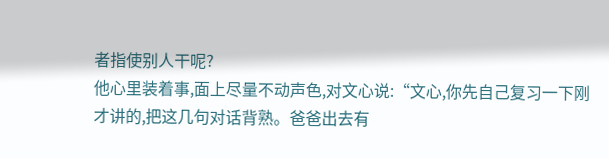者指使别人干呢?
他心里装着事,面上尽量不动声色,对文心说:“文心,你先自己复习一下刚才讲的,把这几句对话背熟。爸爸出去有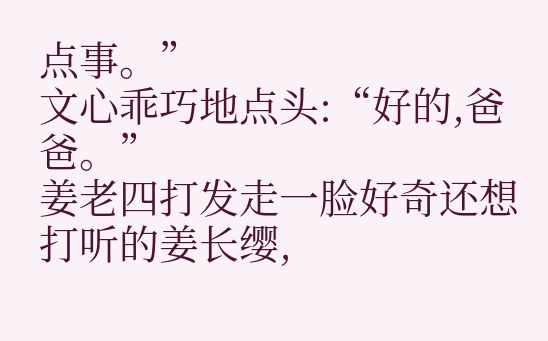点事。”
文心乖巧地点头:“好的,爸爸。”
姜老四打发走一脸好奇还想打听的姜长缨,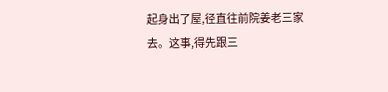起身出了屋,径直往前院姜老三家去。这事,得先跟三